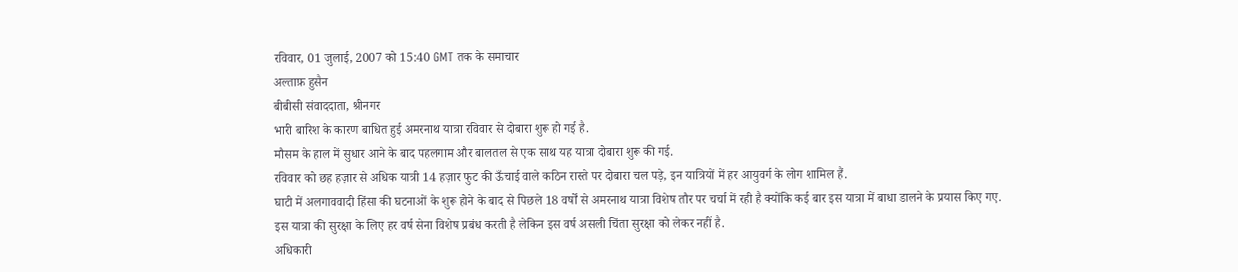रविवार, 01 जुलाई, 2007 को 15:40 GMT तक के समाचार
अल्ताफ़ हुसैन
बीबीसी संवाददाता, श्रीनगर
भारी बारिश के कारण बाधित हुई अमरनाथ यात्रा रविवार से दोबारा शुरू हो गई है.
मौसम के हाल में सुधार आने के बाद पहलगाम और बालतल से एक साथ यह यात्रा दोबारा शुरू की गई.
रविवार को छह हज़ार से अधिक यात्री 14 हज़ार फुट की ऊँचाई वाले कठिन रास्ते पर दोबारा चल पड़े, इन यात्रियों में हर आयुवर्ग के लोग शामिल हैं.
घाटी में अलगाववादी हिंसा की घटनाओं के शुरू होने के बाद से पिछले 18 वर्षों से अमरनाथ यात्रा विशेष तौर पर चर्चा में रही है क्योंकि कई बार इस यात्रा में बाधा डालने के प्रयास किए गए.
इस यात्रा की सुरक्षा के लिए हर वर्ष सेना विशेष प्रबंध करती है लेकिन इस वर्ष असली चिंता सुरक्षा को लेकर नहीं है.
अधिकारी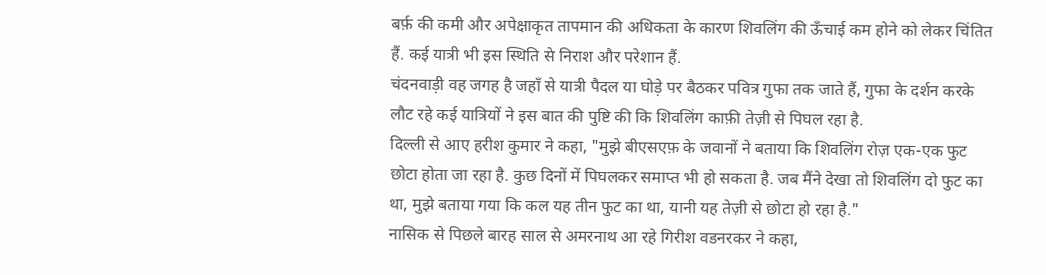बर्फ़ की कमी और अपेक्षाकृत तापमान की अधिकता के कारण शिवलिंग की ऊँचाई कम होने को लेकर चिंतित हैं. कई यात्री भी इस स्थिति से निराश और परेशान हैं.
चंदनवाड़ी वह जगह है जहाँ से यात्री पैदल या घोड़े पर बैठकर पवित्र गुफा तक जाते हैं, गुफा के दर्शन करके लौट रहे कई यात्रियों ने इस बात की पुष्टि की कि शिवलिंग काफ़ी तेज़ी से पिघल रहा है.
दिल्ली से आए हरीश कुमार ने कहा, "मुझे बीएसएफ़ के जवानों ने बताया कि शिवलिंग रोज़ एक-एक फुट छोटा होता जा रहा है. कुछ दिनों में पिघलकर समाप्त भी हो सकता है. जब मैंने देखा तो शिवलिंग दो फुट का था, मुझे बताया गया कि कल यह तीन फुट का था, यानी यह तेज़ी से छोटा हो रहा है."
नासिक से पिछले बारह साल से अमरनाथ आ रहे गिरीश वडनरकर ने कहा,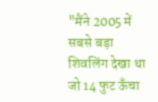"मैंने 2005 में सबसे बड़ा शिवलिंग देखा था जो 14 फुट ऊँचा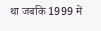था जबकि 1999 में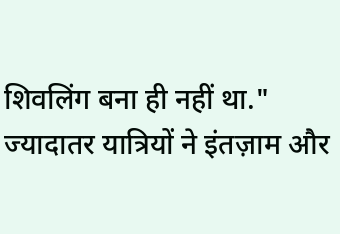शिवलिंग बना ही नहीं था."
ज्यादातर यात्रियों ने इंतज़ाम और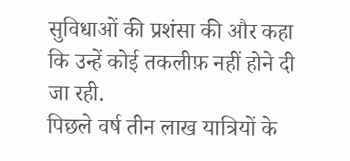सुविधाओं की प्रशंसा की और कहा कि उन्हें कोई तकलीफ़ नहीं होने दी जा रही.
पिछले वर्ष तीन लाख यात्रियों के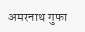अमरनाथ गुफा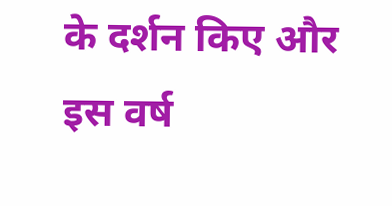के दर्शन किए और इस वर्ष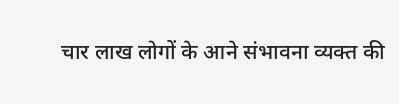चार लाख लोगों के आने संभावना व्यक्त की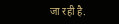जा रही है.